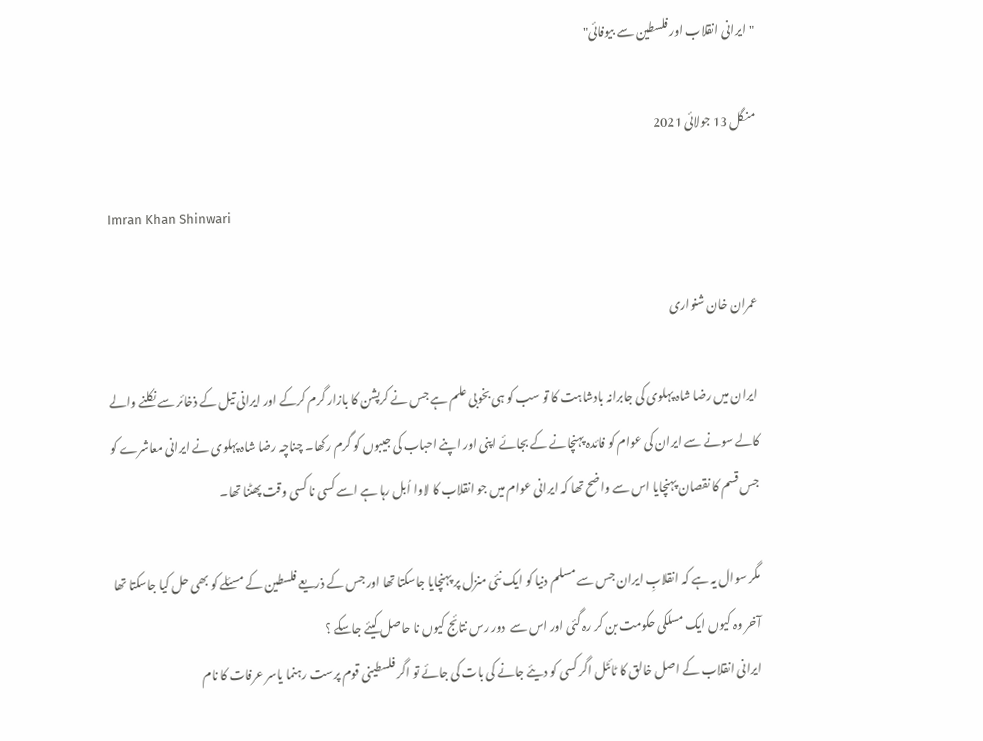"ایرانی انقلاب اور فلسطین سے بیوفائی"

منگل 13 جولائی 2021

Imran Khan Shinwari

عمران خان شنواری

ایران میں رضا شاہ پہلوی کی جابرانہ بادشاہت کا تو سب کو ہی بخوبی علم ہے جس نے کرپشن کا بازار گرم کرکے اور ایرانی تیل کے ذخائر سے نکلنے والے کالے سونے سے ایران کی عوام کو فائدہ پہنچانے کے بجائے اپنی اور اپنے احباب کی جیبوں کو گرم رکھا۔ چناچہ رضا شاہ پہلوی نے ایرانی معاشرے کو جس قسم کا نقصان پہنچایا اس سے واضح تھا کہ ایرانی عوام میں جو انقلاب کا لاوا اُبل رہا ہے اسے کسی نا کسی وقت پھٹنا تھا۔

مگر سوال یہ ہے کہ انقلابِ ایران جس سے مسلم دنیا کو ایک نئی منزل پر پہنچایا جاسکتا تھا اور جس کے ذریعے فلسطین کے مسئلے کو بھی حل کیا جاسکتا تھا آخر وہ کیوں ایک مسلکی حکومت بن کر رہ گئی اور اس سے  دور رس نتائج کیوں نا حاصل کیئے جاسکے ؟
ایرانی انقلاب کے اصل خالق کا ٹائٹل اگر کسی کو دیئے جانے کی بات کی جائے تو اگر فلسطینی قوم پرست رہنما یاسر عرفات کا نام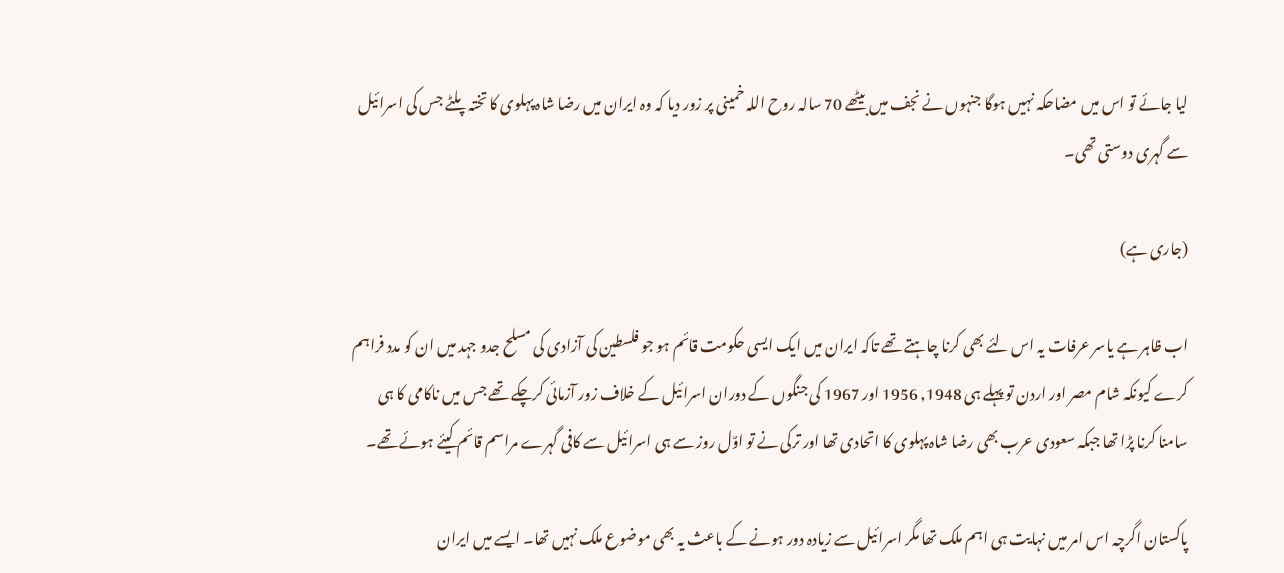لیا جائے تو اس میں مضاحکہ نہیں ہوگا جنہوں نے نجف میں بیٹھے 70 سالہ روح اللہ خمینی پر زور دیا کہ وہ ایران میں رضا شاہ پہلوی کا تختہ پلٹے جس کی اسرائیل سے گہری دوستی تھی۔

(جاری ہے)

اب ظاہر ہے یاسر عرفات یہ اس لئے بھی کرنا چاہتے تھے تاکہ ایران میں ایک ایسی حکومت قائم ہو جو فلسطین کی آزادی کی مسلح جدو جہد میں ان کو مدد فراہم کرے کیونکہ شام مصر اور اردن تو پہلے ہی 1948, 1956 اور 1967 کی جنگوں کے دوران اسرائیل کے خلاف زور آزمائی کرچکے تھے جس میں ناکامی کا ہی سامنا کرنا پڑا تھا جبکہ سعودی عرب بھی رضا شاہ پہلوی کا اتحادی تھا اور ترکی نے تو اوٌل روز سے ہی اسرائیل سے کافی گہرے مراسم قائم کیئے ہوئے تھے۔

پاکستان اگرچہ اس امر میں نہایت ہی اہم ملک تھا مگر اسرائیل سے زیادہ دور ہونے کے باعث یہ بھی موضوع ملک نہیں تھا۔ ایسے میں ایران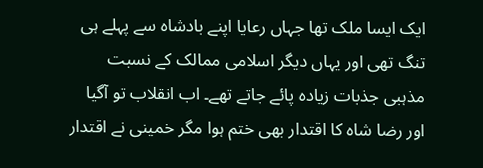ایک ایسا ملک تھا جہاں رعایا اپنے بادشاہ سے پہلے ہی تنگ تھی اور یہاں دیگر اسلامی ممالک کے نسبت مذہبی جذبات زیادہ پائے جاتے تھے۔ اب انقلاب تو آگیا اور رضا شاہ کا اقتدار بھی ختم ہوا مگر خمینی نے اقتدار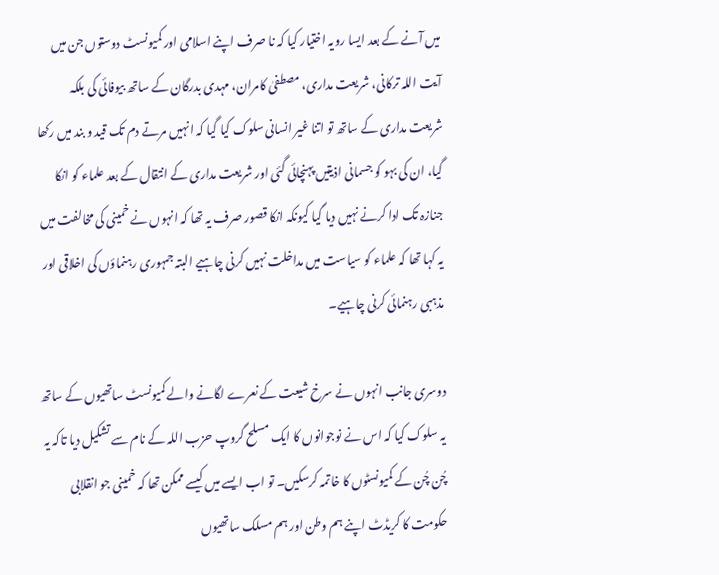میں آنے کے بعد ایسا رویہ اختیار کیا کہ نا صرف اپنے اسلامی اور کمیونسٹ دوستوں جن میں آیت اللہ ترکانی، شریعت مداری، مصطفیٰ کامران، مہدی بدرگان کے ساتھ بیوفائی کی بلکہ شریعت مداری کے ساتھ تو اتنا غیر انسانی سلوک کیا گیا کہ انہیں مرتے دم تک قید و بند میں رکھا گیا، ان کی بہو کو جسمانی اذیتیں پہنچائی گئی اور شریعت مداری کے انتقال کے بعد علماء کو انکا جنازہ تک ادا کرنے نہیں دیا گیا کیونکہ انکا قصور صرف یہ تھا کہ انہوں نے خمینی کی مخالفت میں یہ کہا تھا کہ علماء کو سیاست میں مداخلت نہیں کرنی چاہیے البتہ جمہوری رہنماؤں کی اخلاقی اور مذہبی رہنمائی کرنی چاہیے۔

دوسری جانب انہوں نے سرخ شیعت کے نعرے لگانے والے کمیونسٹ ساتھیوں کے ساتھ یہ سلوک کیا کہ اس نے نوجوانوں کا ایک مسلح گروپ حزب اللہ کے نام سے تشکیل دیا تاکہ یہ چُن چُن کے کمیونسٹوں کا خاتمہ کرسکیں۔ تو اب ایسے میں کیسے ممکن تھا کہ خمینی جو انقلابی حکومت کا کریڈٹ اپنے ہم وطن اور ہم مسلک ساتھیوں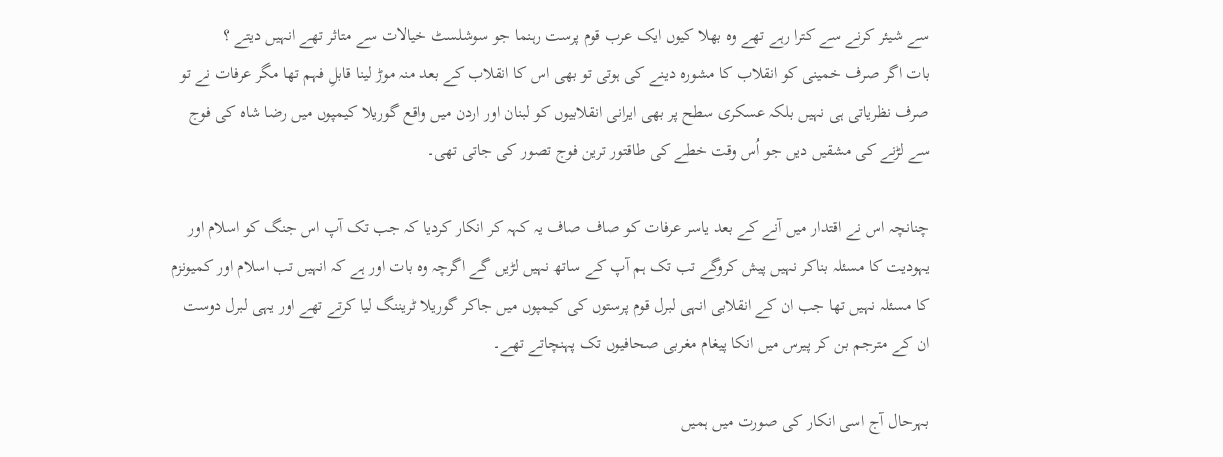سے شیئر کرنے سے کترا رہے تھے وہ بھلا کیوں ایک عرب قوم پرست رہنما جو سوشلسٹ خیالات سے متاثر تھے انہیں دیتے ؟
بات اگر صرف خمینی کو انقلاب کا مشورہ دینے کی ہوتی تو بھی اس کا انقلاب کے بعد منہ موڑ لینا قابلِ فہم تھا مگر عرفات نے تو صرف نظریاتی ہی نہیں بلکہ عسکری سطح پر بھی ایرانی انقلابیوں کو لبنان اور اردن میں واقع گوریلا کیمپوں میں رضا شاہ کی فوج سے لڑنے کی مشقیں دیں جو اُس وقت خطے کی طاقتور ترین فوج تصور کی جاتی تھی۔

چنانچہ اس نے اقتدار میں آنے کے بعد یاسر عرفات کو صاف صاف یہ کہہ کر انکار کردیا کہ جب تک آپ اس جنگ کو اسلام اور یہودیت کا مسئلہ بناکر نہیں پیش کروگے تب تک ہم آپ کے ساتھ نہیں لڑیں گے اگرچہ وہ بات اور ہے کہ انہیں تب اسلام اور کمیونزم کا مسئلہ نہیں تھا جب ان کے انقلابی انہی لبرل قوم پرستوں کی کیمپوں میں جاکر گوریلا ٹریننگ لیا کرتے تھے اور یہی لبرل دوست ان کے مترجم بن کر پیرس میں انکا پیغام مغربی صحافیوں تک پہنچاتے تھے۔

بہرحال آج اسی انکار کی صورت میں ہمیں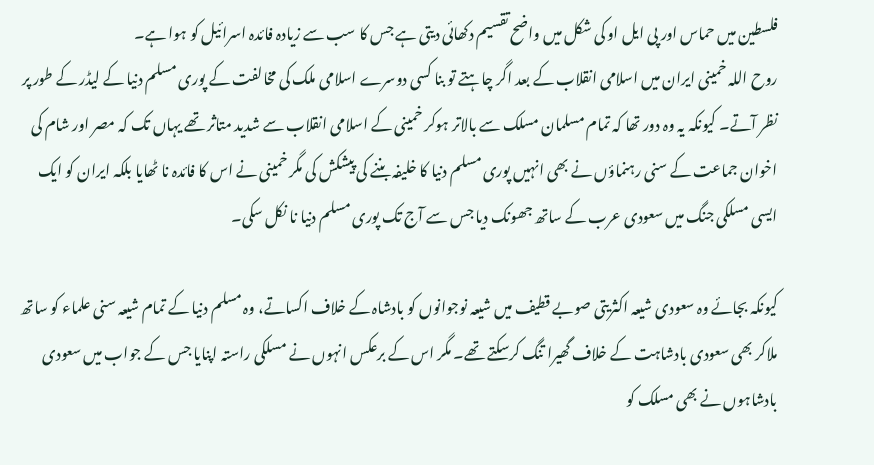فلسطین میں حماس اور پی ایل او کی شکل میں واضح تقسیم دکھائی دیتی ہے جس کا سب سے زیادہ فائدہ اسرائیل کو ہوا ہے۔
روح اللہ خمینی ایران میں اسلامی انقلاب کے بعد اگر چاہتے تو بنا کسی دوسرے اسلامی ملک کی مخالفت کے پوری مسلم دنیا کے لیڈر کے طور پر نظر آتے۔ کیونکہ یہ وہ دور تھا کہ تمام مسلمان مسلک سے بالاتر ہوکر خمینی کے اسلامی انقلاب سے شدید متاثر تھے یہاں تک کہ مصر اور شام کی اخوان جماعت کے سنی رہنماؤں نے بھی انہیں پوری مسلم دنیا کا خلیفہ بننے کی پیشکش کی مگر خمینی نے اس کا فائدہ نا ٹھایا بلکہ ایران کو ایک ایسی مسلکی جنگ میں سعودی عرب کے ساتھ جھونک دیا جس سے آج تک پوری مسلم دنیا نا نکل سکی۔

کیونکہ بجائے وہ سعودی شیعہ اکثریتی صوبے قطیف میں شیعہ نوجوانوں کو بادشاہ کے خلاف اکساتے، وہ مسلم دنیا کے تمام شیعہ سنی علماء کو ساتھ ملاکر بھی سعودی بادشاہت کے خلاف گھیرا تنگ کرسکتے تھے۔ مگر اس کے برعکس انہوں نے مسلکی راستہ اپنایا جس کے جواب میں سعودی بادشاہوں نے بھی مسلک کو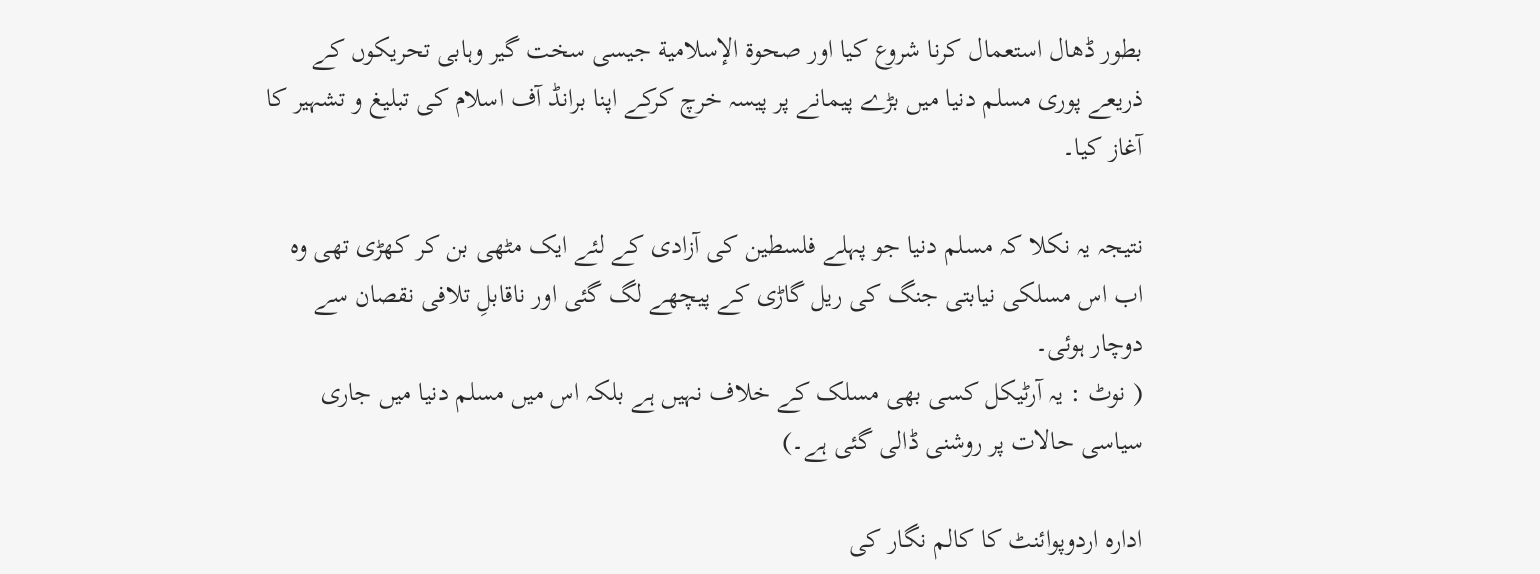بطور ڈھال استعمال کرنا شروع کیا اور صحوة الإسلامية جیسی سخت گیر وہابی تحریکوں کے ذریعے پوری مسلم دنیا میں بڑے پیمانے پر پیسہ خرچ کرکے اپنا برانڈ آف اسلام کی تبلیغ و تشہیر کا آغاز کیا۔

نتیجہ یہ نکلا کہ مسلم دنیا جو پہلے فلسطین کی آزادی کے لئے ایک مٹھی بن کر کھڑی تھی وہ اب اس مسلکی نیابتی جنگ کی ریل گاڑی کے پیچھے لگ گئی اور ناقابلِ تلافی نقصان سے دوچار ہوئی۔
( نوٹ : یہ آرٹیکل کسی بھی مسلک کے خلاف نہیں ہے بلکہ اس میں مسلم دنیا میں جاری سیاسی حالات پر روشنی ڈالی گئی ہے۔)

ادارہ اردوپوائنٹ کا کالم نگار کی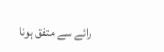رائے سے متفق ہونا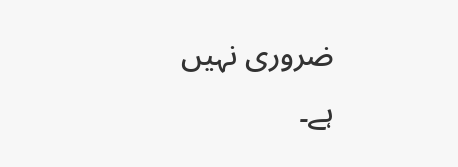ضروری نہیں ہے۔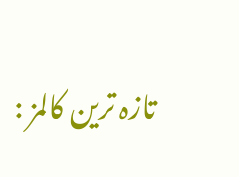تازہ ترین کالمز :